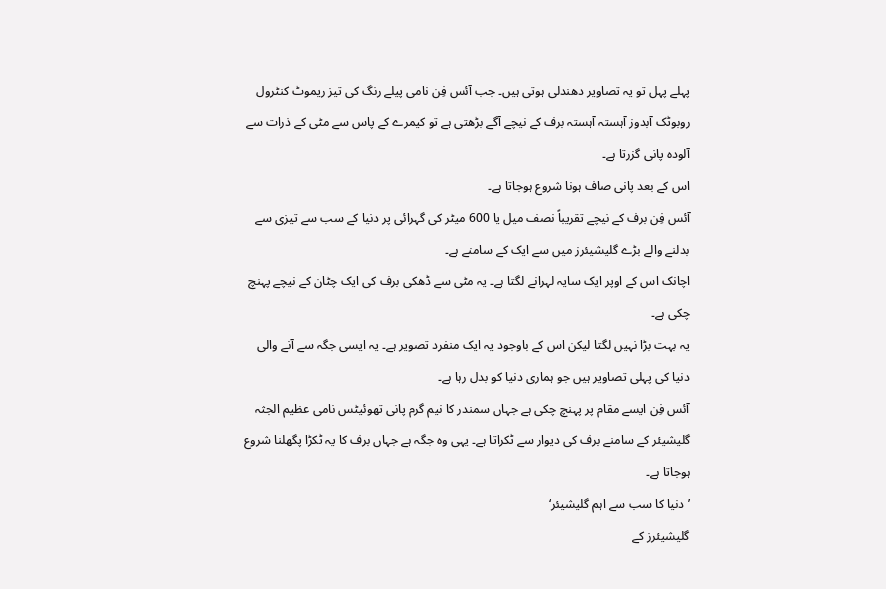پہلے پہل تو یہ تصاویر دھندلی ہوتی ہیں۔ جب آئس فِن نامی پیلے رنگ کی تیز ریموٹ کنٹرول روبوٹک آبدوز آہستہ آہستہ برف کے نیچے آگے بڑھتی ہے تو کیمرے کے پاس سے مٹی کے ذرات سے آلودہ پانی گزرتا ہے۔
اس کے بعد پانی صاف ہونا شروع ہوجاتا ہے۔
آئس فِن برف کے نیچے تقریباً نصف میل یا 600 میٹر کی گہرائی پر دنیا کے سب سے تیزی سے بدلنے والے بڑے گلیشیئرز میں سے ایک کے سامنے ہے۔
اچانک اس کے اوپر ایک سایہ لہرانے لگتا ہے۔ یہ مٹی سے ڈھکی برف کی ایک چٹان کے نیچے پہنچ چکی ہے۔
یہ بہت بڑا نہیں لگتا لیکن اس کے باوجود یہ ایک منفرد تصویر ہے۔ یہ ایسی جگہ سے آنے والی دنیا کی پہلی تصاویر ہیں جو ہماری دنیا کو بدل رہا ہے۔
آئس فِن ایسے مقام پر پہنچ چکی ہے جہاں سمندر کا نیم گرم پانی تھوئیٹس نامی عظیم الجثہ گلیشیئر کے سامنے برف کی دیوار سے ٹکراتا ہے۔ یہی وہ جگہ ہے جہاں برف کا یہ ٹکڑا پگھلنا شروع ہوجاتا ہے۔
’دنیا کا سب سے اہم گلیشیئر‘
گلیشیئرز کے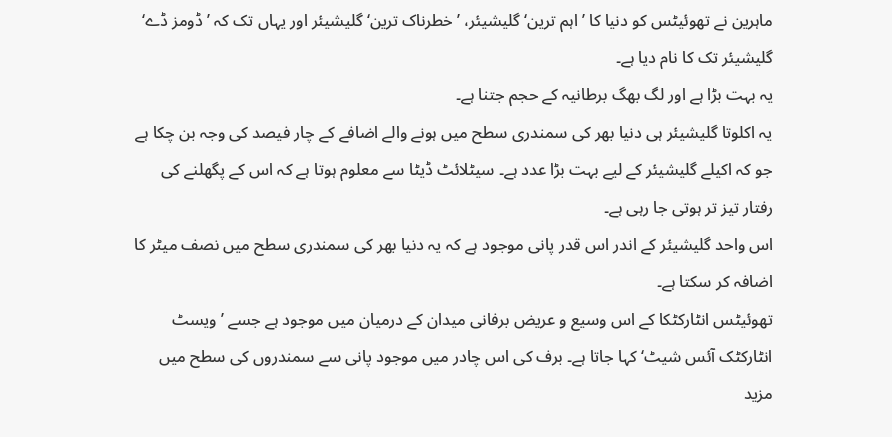ماہرین نے تھوئیٹس کو دنیا کا ’اہم ترین‘ گلیشیئر، ’خطرناک ترین‘ گلیشیئر اور یہاں تک کہ ’ڈومز ڈے‘ گلیشیئر تک کا نام دیا ہے۔
یہ بہت بڑا ہے اور لگ بھگ برطانیہ کے حجم جتنا ہے۔
یہ اکلوتا گلیشیئر ہی دنیا بھر کی سمندری سطح میں ہونے والے اضافے کے چار فیصد کی وجہ بن چکا ہے جو کہ اکیلے گلیشیئر کے لیے بہت بڑا عدد ہے۔ سیٹلائٹ ڈیٹا سے معلوم ہوتا ہے کہ اس کے پگھلنے کی رفتار تیز تر ہوتی جا رہی ہے۔
اس واحد گلیشیئر کے اندر اس قدر پانی موجود ہے کہ یہ دنیا بھر کی سمندری سطح میں نصف میٹر کا اضافہ کر سکتا ہے۔
تھوئیٹس انٹارکٹکا کے اس وسیع و عریض برفانی میدان کے درمیان میں موجود ہے جسے ’ویسٹ انٹارکٹک آئس شیٹ‘ کہا جاتا ہے۔ برف کی اس چادر میں موجود پانی سے سمندروں کی سطح میں مزید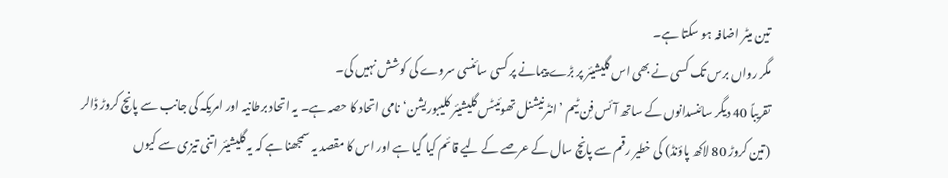تین میٹر اضافہ ہو سکتا ہے۔
مگر رواں برس تک کسی نے بھی اس گلیشیئر پر بڑے پیمانے پر کسی سائنسی سروے کی کوشش نہیں کی۔
تقریباً 40 دیگر سائنسدانوں کے ساتھ آئس فِن ٹیم ’انٹرنیشنل تھوئیٹس گلیشیئر کلیبوریشن‘ نامی اتحاد کا حصہ ہے۔ یہ اتحاد برطانیہ اور امریکہ کی جانب سے پانچ کروڑ ڈالر (تین کروڑ 80 لاکھ پاؤنڈ) کی خطیر رقم سے پانچ سال کے عرصے کے لیے قائم کیا گیا ہے اور اس کا مقصد یہ سمجھنا ہے کہ یہ گلیشیئر اتنی تیزی سے کیوں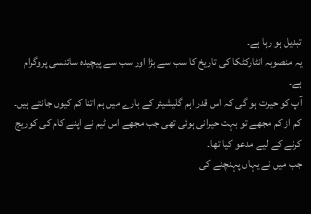تبدیل ہو رہا ہے۔
یہ منصوبہ انٹارکٹکا کی تاریخ کا سب سے بڑا اور سب سے پیچیدہ سائنسی پروگرام ہے۔
آپ کو حیرت ہو گی کہ اس قدر اہم گلیشیئر کے بارے میں ہم اتنا کم کیوں جانتے ہیں۔ کم از کم مجھے تو بہت حیرانی ہوئی تھی جب مجھے اس ٹیم نے اپنے کام کی کوریج کرنے کے لیے مدعو کیا تھا۔
جب میں نے یہاں پہنچنے کی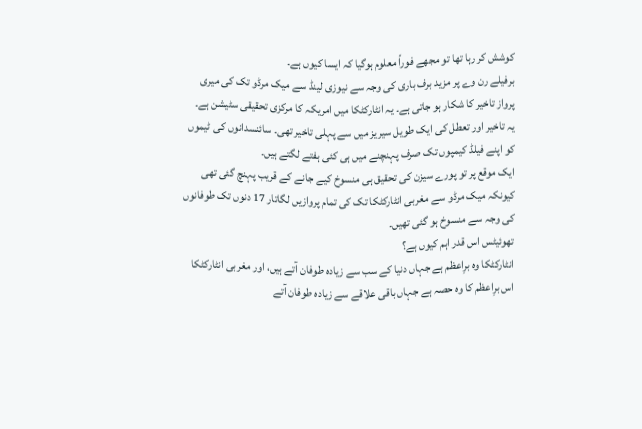کوشش کر رہا تھا تو مجھے فوراً معلوم ہوگیا کہ ایسا کیوں ہے۔
برفیلے رن وے پر مزید برف باری کی وجہ سے نیوزی لینڈ سے میک مرڈو تک کی میری پرواز تاخیر کا شکار ہو جاتی ہے۔ یہ انٹارکٹکا میں امریکہ کا مرکزی تحقیقی سٹیشن ہے۔
یہ تاخیر اور تعطل کی ایک طویل سیریز میں سے پہلی تاخیر تھی۔ سائنسدانوں کی ٹیموں کو اپنے فیلڈ کیمپوں تک صرف پہنچنے میں ہی کئی ہفتے لگتے ہیں۔
ایک موقع پر تو پورے سیزن کی تحقیق ہی منسوخ کیے جانے کے قریب پہنچ گئی تھی کیونکہ میک مرڈو سے مغربی انٹارکٹکا تک کی تمام پروازیں لگاتار 17 دنوں تک طوفانوں کی وجہ سے منسوخ ہو گئی تھیں۔
تھوئیٹس اس قدر اہم کیوں ہے؟
انٹارکٹکا وہ برِاعظم ہے جہاں دنیا کے سب سے زیادہ طوفان آتے ہیں، اور مغربی انٹارکٹکا اس برِاعظم کا وہ حصہ ہے جہاں باقی علاقے سے زیادہ طوفان آتے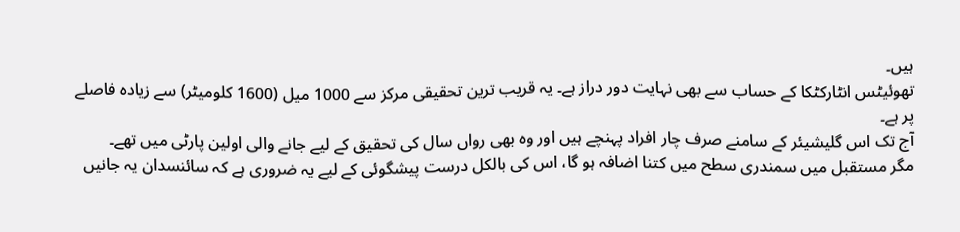ہیں۔
تھوئیٹس انٹارکٹکا کے حساب سے بھی نہایت دور دراز ہے۔ یہ قریب ترین تحقیقی مرکز سے 1000 میل (1600 کلومیٹر) سے زیادہ فاصلے پر ہے۔
آج تک اس گلیشیئر کے سامنے صرف چار افراد پہنچے ہیں اور وہ بھی رواں سال کی تحقیق کے لیے جانے والی اولین پارٹی میں تھے۔
مگر مستقبل میں سمندری سطح میں کتنا اضافہ ہو گا، اس کی بالکل درست پیشگوئی کے لیے یہ ضروری ہے کہ سائنسدان یہ جانیں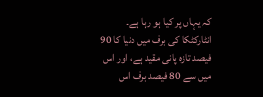کہ یہاں پر کیا ہو رہا ہے۔
انٹارکٹکا کی برف میں دنیا کا 90 فیصد تازہ پانی مقید ہے، اور اس میں سے 80 فیصد برف اس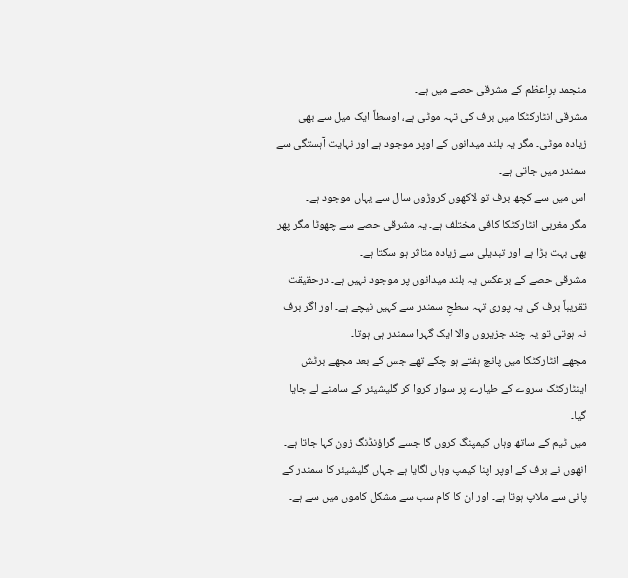منجمد برِاعظم کے مشرقی حصے میں ہے۔
مشرقی انٹارکٹکا میں برف کی تہہ موٹی ہے، اوسطاً ایک میل سے بھی زیادہ موٹی۔ مگر یہ بلند میدانوں کے اوپر موجود ہے اور نہایت آہستگی سے سمندر میں جاتی ہے۔
اس میں سے کچھ برف تو لاکھوں کروڑوں سال سے یہاں موجود ہے۔
مگر مغربی انٹارکٹکا کافی مختلف ہے۔ یہ مشرقی حصے سے چھوٹا مگر پھر بھی بہت بڑا ہے اور تبدیلی سے زیادہ متاثر ہو سکتا ہے۔
مشرقی حصے کے برعکس یہ بلند میدانوں پر موجود نہیں ہے۔ درحقیقت تقریباً برف کی یہ پوری تہہ سطحِ سمندر سے کہیں نیچے ہے۔ اور اگر برف نہ ہوتی تو یہ چند جزیروں والا ایک گہرا سمندر ہی ہوتا۔
مجھے انٹارکٹکا میں پانچ ہفتے ہو چکے تھے جس کے بعد مجھے برٹش اینٹارکٹک سروے کے طیارے پر سوار کروا کر گلیشیئر کے سامنے لے جایا گیا۔
میں ٹیم کے ساتھ وہاں کیمپنگ کروں گا جسے گراؤنڈنگ زون کہا جاتا ہے۔
انھوں نے برف کے اوپر اپنا کیمپ وہاں لگایا ہے جہاں گلیشیئر کا سمندر کے پانی سے ملاپ ہوتا ہے۔ اور ان کا کام سب سے مشکل کاموں میں سے ہے۔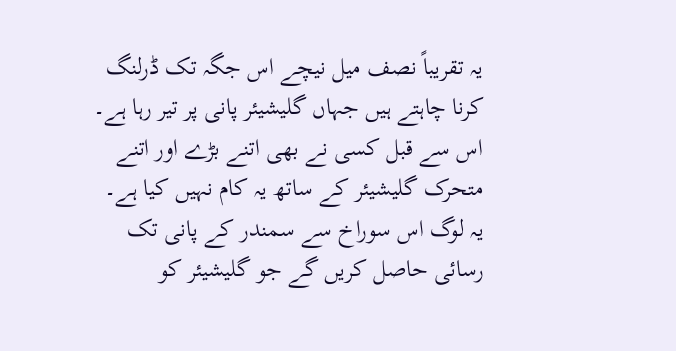یہ تقریباً نصف میل نیچے اس جگہ تک ڈرلنگ کرنا چاہتے ہیں جہاں گلیشیئر پانی پر تیر رہا ہے۔
اس سے قبل کسی نے بھی اتنے بڑے اور اتنے متحرک گلیشیئر کے ساتھ یہ کام نہیں کیا ہے۔
یہ لوگ اس سوراخ سے سمندر کے پانی تک رسائی حاصل کریں گے جو گلیشیئر کو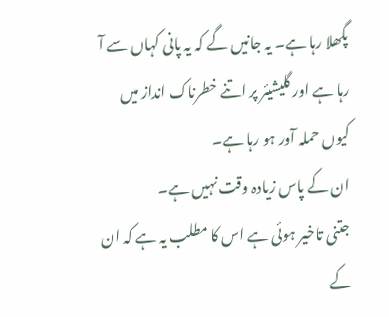پگھلا رہا ہے۔ یہ جانیں گے کہ یہ پانی کہاں سے آ رہا ہے اور گلیشیئر پر اتنے خطرناک انداز میں کیوں حملہ آور ہو رہا ہے۔
ان کے پاس زیادہ وقت نہیں ہے۔
جتنی تاخیر ہوئی ہے اس کا مطلب یہ ہے کہ ان کے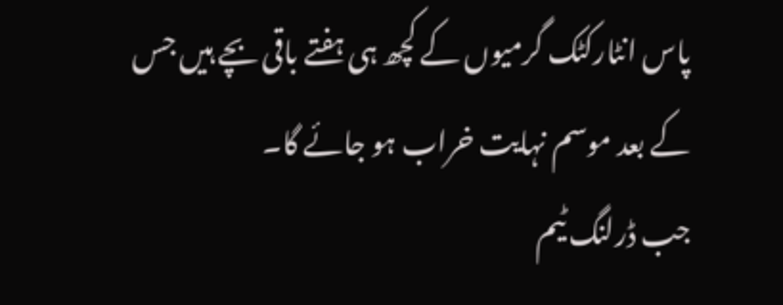پاس انٹارکٹک گرمیوں کے کچھ ہی ہفتے باقی بچے ہیں جس کے بعد موسم نہایت خراب ہو جائے گا۔
جب ڈرلنگ ٹیم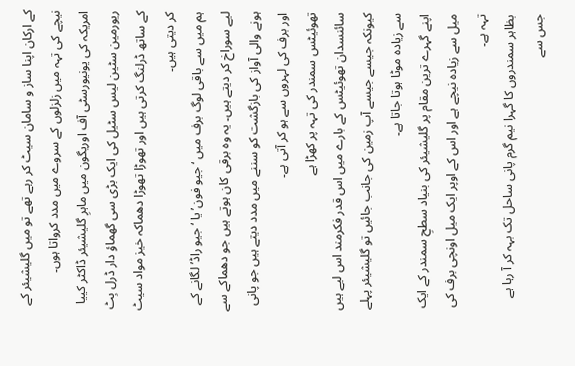کے ارکان اپنا ساز و سامان سیٹ کر رہے تھے تو میں گلیشیئر کے نیچے کی تہہ میں زلزلوں کے سروے میں مدد کرواتا ہوں۔
امریکہ کی یونیورسٹی آف اوریگون میں ماہرِ گلیشیئر ڈاکٹر کییا ریورمین سٹین لیس سٹیل کی ایک بڑی سی گھماؤ دار ڈرل بِٹ کے ساتھ ڈرلنگ کرتی ہیں اور تھوڑا تھوڑا دھماکہ خیز مواد سیٹ کر دیتی ہیں۔
ہم میں سے باقی لوگ برف میں ‘جیو فون’ یا ‘جیو راڈ’ لگانے کے لیے سوراخ کر دیتے ہیں۔ یہ وہ برقی کان ہوتے ہیں جو دھماکے سے ہونے والی آواز کی بازگشت کو سننے میں مدد دیتے ہیں جو پانی اور برف کی لہروں سے ہو کر آتی ہے۔
تھوئیٹس سمندر کی تہہ پر کھڑا ہے
سائنسدان تھوئیٹس کے بارے میں اس قدر فکرمند اس لیے ہیں کیونکہ جیسے جیسے آپ زمین کی جانب جائیں تو گلیشیئر پہلے سے زیادہ موٹا ہوتا جاتا ہے۔
اپنے گہرے ترین مقام پر گلیشیئر کی بنیاد سطحِ سمندر کے ایک میل سے زیادہ نیچے ہے اور اس کے اوپر ایک میل اونچی برف کی تہہ ہے۔
بظاہر سمندروں کا گہرا نیم گرم پانی ساحل تک بہہ کر آ رہا ہے جس سے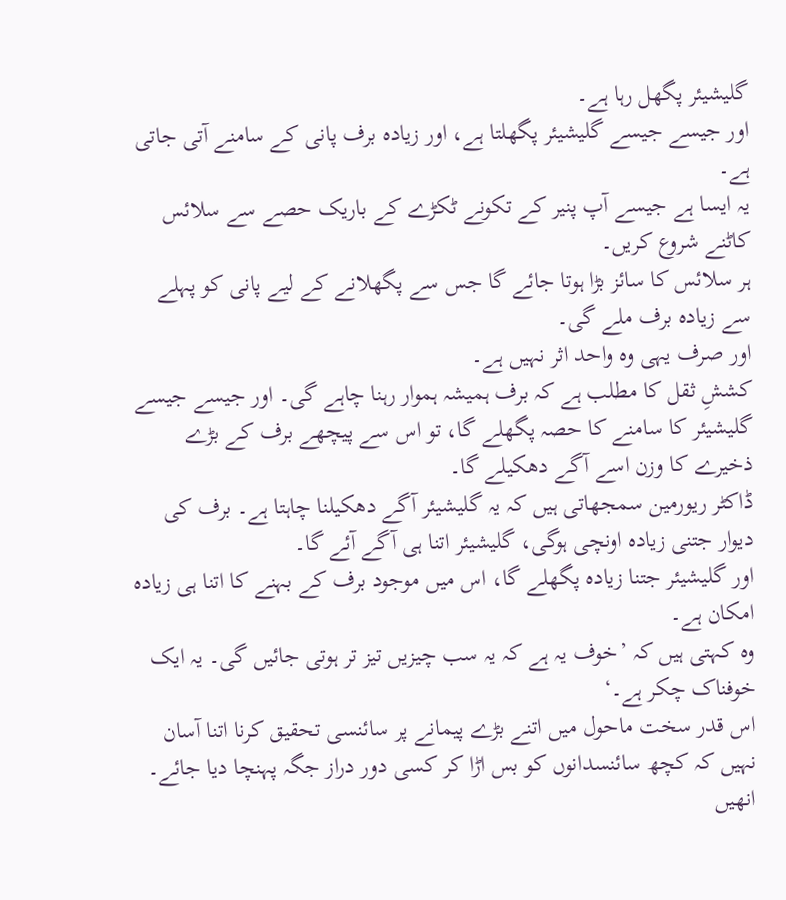گلیشیئر پگھل رہا ہے۔
اور جیسے جیسے گلیشیئر پگھلتا ہے، اور زیادہ برف پانی کے سامنے آتی جاتی ہے۔
یہ ایسا ہے جیسے آپ پنیر کے تکونے ٹکڑے کے باریک حصے سے سلائس کاٹنے شروع کریں۔
ہر سلائس کا سائز بڑا ہوتا جائے گا جس سے پگھلانے کے لیے پانی کو پہلے سے زیادہ برف ملے گی۔
اور صرف یہی وہ واحد اثر نہیں ہے۔
کششِ ثقل کا مطلب ہے کہ برف ہمیشہ ہموار رہنا چاہے گی۔ اور جیسے جیسے گلیشیئر کا سامنے کا حصہ پگھلے گا، تو اس سے پیچھے برف کے بڑے ذخیرے کا وزن اسے آگے دھکیلے گا۔
ڈاکٹر ریورمین سمجھاتی ہیں کہ یہ گلیشیئر آگے دھکیلنا چاہتا ہے۔ برف کی دیوار جتنی زیادہ اونچی ہوگی، گلیشیئر اتنا ہی آگے آئے گا۔
اور گلیشیئر جتنا زیادہ پگھلے گا، اس میں موجود برف کے بہنے کا اتنا ہی زیادہ امکان ہے۔
وہ کہتی ہیں کہ ’خوف یہ ہے کہ یہ سب چیزیں تیز تر ہوتی جائیں گی۔ یہ ایک خوفناک چکر ہے۔‘
اس قدر سخت ماحول میں اتنے بڑے پیمانے پر سائنسی تحقیق کرنا اتنا آسان نہیں کہ کچھ سائنسدانوں کو بس اڑا کر کسی دور دراز جگہ پہنچا دیا جائے۔
انھیں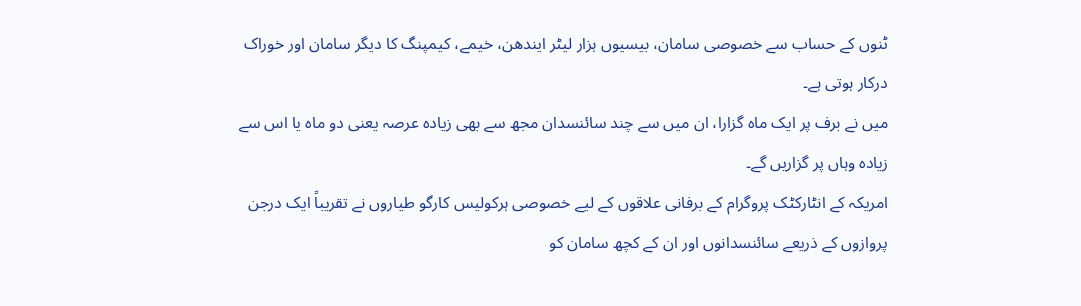ٹنوں کے حساب سے خصوصی سامان، بیسیوں ہزار لیٹر ایندھن، خیمے، کیمپنگ کا دیگر سامان اور خوراک درکار ہوتی ہے۔
میں نے برف پر ایک ماہ گزارا، ان میں سے چند سائنسدان مجھ سے بھی زیادہ عرصہ یعنی دو ماہ یا اس سے زیادہ وہاں پر گزاریں گے۔
امریکہ کے انٹارکٹک پروگرام کے برفانی علاقوں کے لیے خصوصی ہرکولیس کارگو طیاروں نے تقریباً ایک درجن پروازوں کے ذریعے سائنسدانوں اور ان کے کچھ سامان کو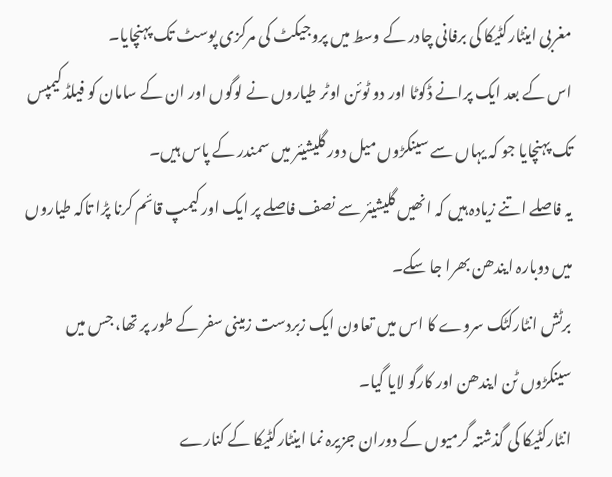مغربی اینٹارکٹیکا کی برفانی چادر کے وسط میں پروجیکٹ کی مرکزی پوسٹ تک پہنچایا۔
اس کے بعد ایک پرانے ڈکوٹا اور دو ٹوئن اوٹر طیاروں نے لوگوں اور ان کے سامان کو فیلڈ کیمپس تک پہنچایا جو کہ یہاں سے سینکڑوں میل دور گلیشیئر میں سمندر کے پاس ہیں۔
یہ فاصلے اتنے زیادہ ہیں کہ انھیں گلیشیئر سے نصف فاصلے پر ایک اور کیمپ قائم کرنا پڑا تاکہ طیاروں میں دوبارہ ایندھن بھرا جا سکے۔
برٹش انٹارکٹک سروے کا اس میں تعاون ایک زبردست زمینی سفر کے طور پر تھا، جس میں سینکڑوں ٹن ایندھن اور کارگو لایا گیا۔
انٹارکٹیکا کی گذشتہ گرمیوں کے دوران جزیرہ نما اینٹارکٹیکا کے کنارے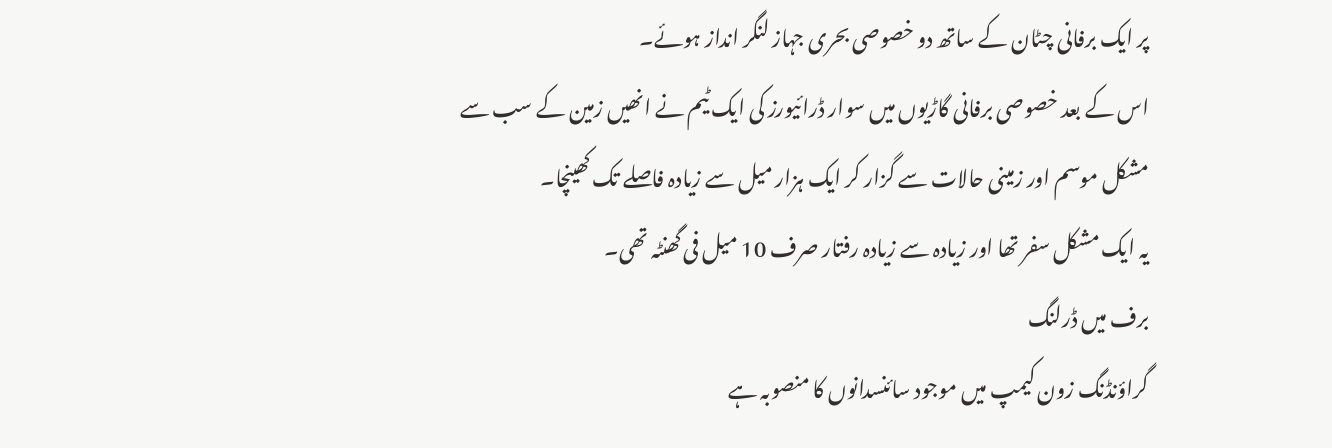پر ایک برفانی چٹان کے ساتھ دو خصوصی بحری جہاز لنگر انداز ہوئے۔
اس کے بعد خصوصی برفانی گاڑیوں میں سوار ڈرائیورز کی ایک ٹیم نے انھیں زمین کے سب سے مشکل موسم اور زمینی حالات سے گزار کر ایک ہزار میل سے زیادہ فاصلے تک کھینچا۔
یہ ایک مشکل سفر تھا اور زیادہ سے زیادہ رفتار صرف 10 میل فی گھنٹہ تھی۔
برف میں ڈرلنگ
گراؤنڈنگ زون کیمپ میں موجود سائنسدانوں کا منصوبہ ہے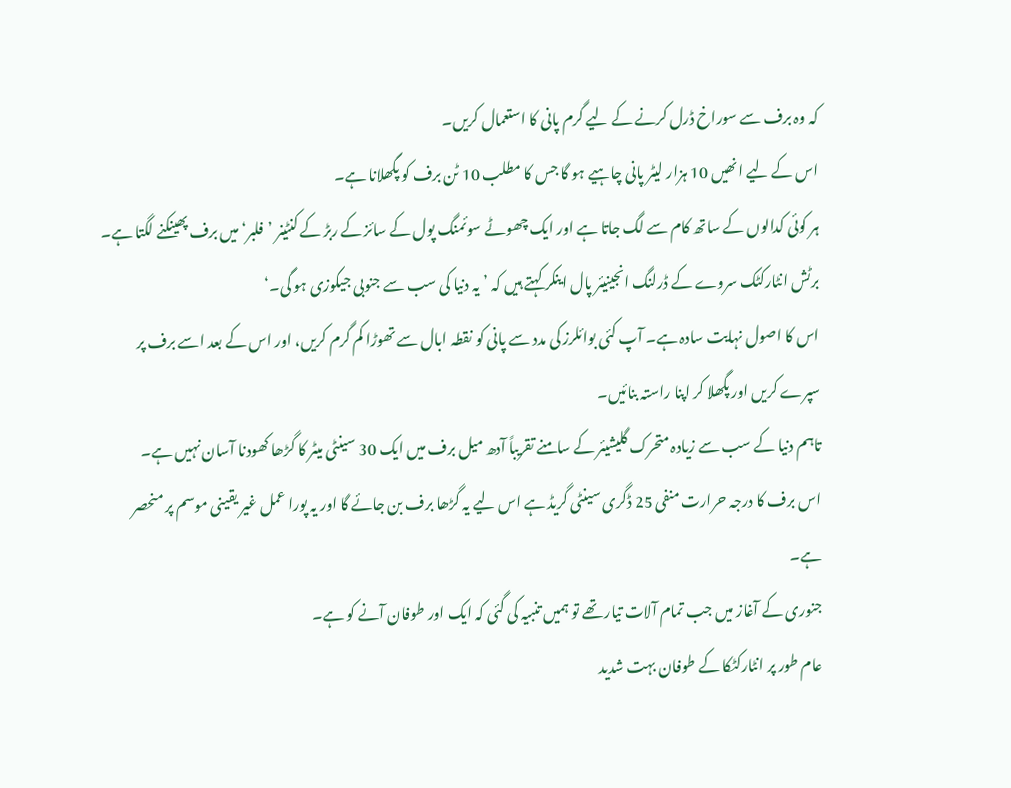کہ وہ برف سے سوراخ ڈرل کرنے کے لیے گرم پانی کا استعمال کریں۔
اس کے لیے انھیں 10 ہزار لیٹر پانی چاہیے ہو گا جس کا مطلب 10 ٹن برف کو پگھلانا ہے۔
ہر کوئی کدالوں کے ساتھ کام سے لگ جاتا ہے اور ایک چھوٹے سوئمنگ پول کے سائز کے ربڑ کے کنٹینر ’فلبر‘ میں برف پھینکنے لگتا ہے۔
برٹش انٹارکٹک سروے کے ڈرلنگ انجینیئر پال اینکر کہتے ہیں کہ ’یہ دنیا کی سب سے جنوبی جیکوزی ہو گی۔‘
اس کا اصول نہایت سادہ ہے۔ آپ کئی بوائلرز کی مدد سے پانی کو نقطہ ابال سے تھوڑا کم گرم کریں، اور اس کے بعد اسے برف پر سپرے کریں اور پگھلا کر اپنا راستہ بنائیں۔
تاہم دنیا کے سب سے زیادہ متحرک گلیشیئر کے سامنے تقریباً آدھ میل برف میں ایک 30 سینٹی میٹر کا گڑھا کھودنا آسان نہیں ہے۔
اس برف کا درجہ حرارت منفی 25 ڈگری سینٹی گریڈ ہے اس لیے یہ گڑھا برف بن جائے گا اور یہ پورا عمل غیر یقینی موسم پر منحصر ہے۔
جنوری کے آغاز میں جب تمام آلات تیار تھے تو ہمیں تنبیہ کی گئی کہ ایک اور طوفان آنے کو ہے۔
عام طور پر انٹارکٹکا کے طوفان بہت شدید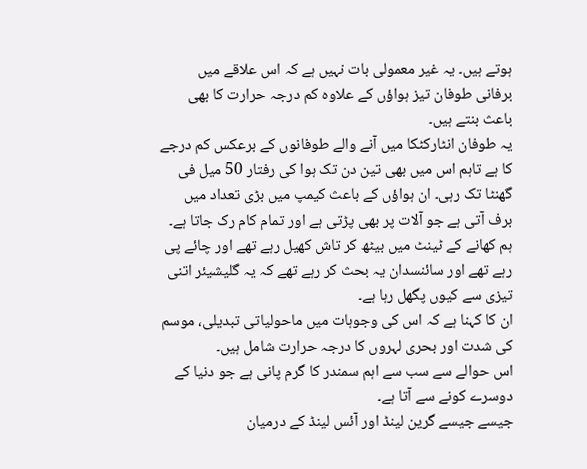ہوتے ہیں۔ یہ غیر معمولی بات نہیں ہے کہ اس علاقے میں برفانی طوفان تیز ہواؤں کے علاوہ کم درجہ حرارت کا بھی باعث بنتے ہیں۔
یہ طوفان انٹارکٹکا میں آنے والے طوفانوں کے برعکس کم درجے کا ہے تاہم اس میں بھی تین دن تک ہوا کی رفتار 50 میل فی گھنٹا تک رہی۔ ان ہواؤں کے باعث کیمپ میں بڑی تعداد میں برف آتی ہے جو آلات پر بھی پڑتی ہے اور تمام کام رک جاتا ہے۔
ہم کھانے کے ٹینٹ میں بیٹھ کر تاش کھیل رہے تھے اور چائے پی رہے تھے اور سائنسدان یہ بحث کر رہے تھے کہ یہ گلیشیئر اتنی تیزی سے کیوں پگھل رہا ہے۔
ان کا کہنا ہے کہ اس کی وجوہات میں ماحولیاتی تبدیلی، موسم کی شدت اور بحری لہروں کا درجہ حرارت شامل ہیں۔
اس حوالے سے سب سے اہم سمندر کا گرم پانی ہے جو دنیا کے دوسرے کونے سے آتا ہے۔
جیسے جیسے گرین لینڈ اور آئس لینڈ کے درمیان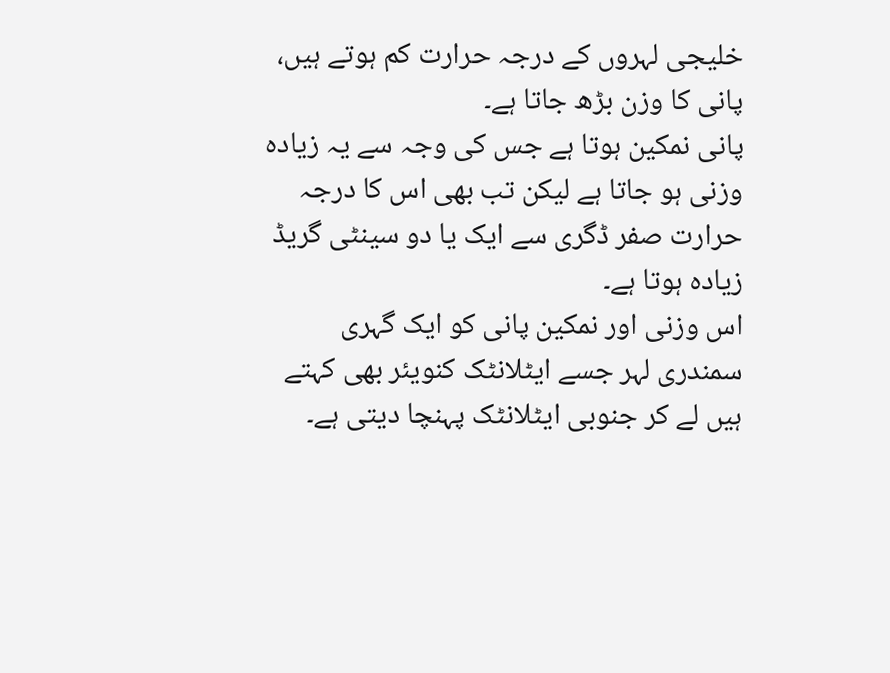خلیجی لہروں کے درجہ حرارت کم ہوتے ہیں، پانی کا وزن بڑھ جاتا ہے۔
پانی نمکین ہوتا ہے جس کی وجہ سے یہ زیادہ وزنی ہو جاتا ہے لیکن تب بھی اس کا درجہ حرارت صفر ڈگری سے ایک یا دو سینٹی گریڈ زیادہ ہوتا ہے۔
اس وزنی اور نمکین پانی کو ایک گہری سمندری لہر جسے ایٹلانٹک کنویئر بھی کہتے ہیں لے کر جنوبی ایٹلانٹک پہنچا دیتی ہے۔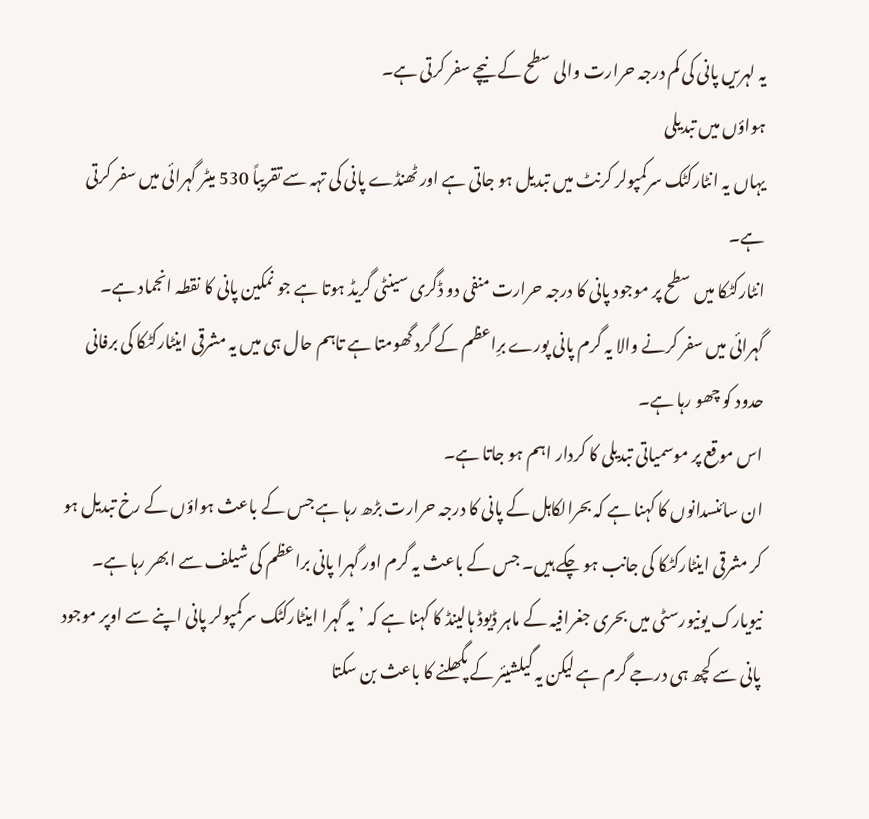یہ لہریں پانی کی کم درجہ حرارت والی سطح کے نیچے سفر کرتی ہے۔
ہواؤں میں تبدیلی
یہاں یہ انٹارکٹک سرکمپولر کرنٹ میں تبدیل ہو جاتی ہے اور ٹھنڈے پانی کی تہہ سے تقریباً 530 میٹر گہرائی میں سفر کرتی ہے۔
انٹارکٹکا میں سطح پر موجود پانی کا درجہ حرارت منفی دو ڈگری سینٹی گریڈ ہوتا ہے جو نمکین پانی کا نقطہ انجماد ہے۔
گہرائی میں سفر کرنے والا یہ گرم پانی پورے برِاعظم کے گرد گھومتا ہے تاہم حال ہی میں یہ مشرقی اینٹارکٹکا کی برفانی حدود کو چھو رہا ہے۔
اس موقع پر موسمیاتی تبدیلی کا کردار اہم ہو جاتا ہے۔
ان سائنسدانوں کا کہنا ہے کہ بحرالکاہل کے پانی کا درجہ حرارت بڑھ رہا ہے جس کے باعث ہواؤں کے رخ تبدیل ہو کر مشرقی اینٹارکٹکا کی جانب ہو چکے ہیں۔ جس کے باعث یہ گرم اور گہرا پانی براعظم کی شیلف سے ابھر رہا ہے۔
نیویارک یونیورسٹی میں بحری جغرافیہ کے ماہر ڈیوڈ ہالینڈ کا کہنا ہے کہ ’یہ گہرا اینٹارکٹک سرکمپولر پانی اپنے سے اوپر موجود پانی سے کچھ ہی درجے گرم ہے لیکن یہ گیلشیئر کے پگھلنے کا باعث بن سکتا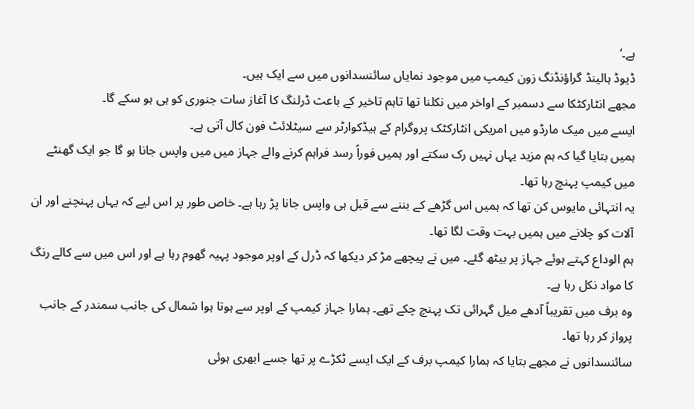ہے۔‘
ڈیوڈ ہالینڈ گراؤنڈنگ زون کیمپ میں موجود نمایاں سائنسدانوں میں سے ایک ہیں۔
مجھے انٹارکٹکا سے دسمبر کے اواخر میں نکلنا تھا تاہم تاخیر کے باعث ڈرلنگ کا آغاز سات جنوری کو ہی ہو سکے گا۔
ایسے میں میک مارڈو میں امریکی انٹارکٹک پروگرام کے ہیڈکوارٹر سے سیٹلائٹ فون کال آتی ہے۔
ہمیں بتایا گیا کہ ہم مزید یہاں نہیں رک سکتے اور ہمیں فوراً رسد فراہم کرنے والے جہاز میں میں واپس جانا ہو گا جو ایک گھنٹے میں کیمپ پہنچ رہا تھا۔
یہ انتہائی مایوس کن تھا کہ ہمیں اس گڑھے کے بننے سے قبل ہی واپس جانا پڑ رہا ہے۔ خاص طور پر اس لیے کہ یہاں پہنچنے اور ان آلات کو چلانے میں ہمیں بہت وقت لگا تھا۔
ہم الوداع کہتے ہوئے جہاز پر بیٹھ گئے۔ میں نے پیچھے مڑ کر دیکھا کہ ڈرل کے اوپر موجود پہیہ گھوم رہا ہے اور اس میں سے کالے رنگ کا مواد نکل رہا ہے۔
وہ برف میں تقریباً آدھے میل گہرائی تک پہنچ چکے تھے۔ ہمارا جہاز کیمپ کے اوپر سے ہوتا ہوا شمال کی جانب سمندر کے جانب پرواز کر رہا تھا۔
سائنسدانوں نے مجھے بتایا کہ ہمارا کیمپ برف کے ایک ایسے ٹکڑے پر تھا جسے ابھری ہوئی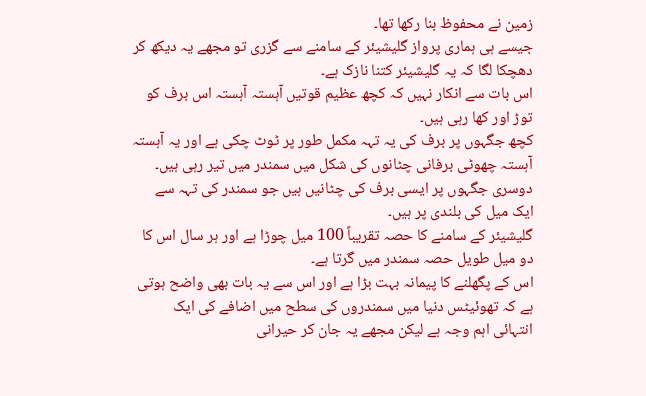زمین نے محفوظ بنا رکھا تھا۔
جیسے ہی ہماری پرواز گلیشیئر کے سامنے سے گزری تو مجھے یہ دیکھ کر دھچکا لگا کہ یہ گلیشیئر کتنا نازک ہے۔
اس بات سے انکار نہیں کہ کچھ عظیم قوتیں آہستہ آہستہ اس برف کو توڑ اور کھا رہی ہیں۔
کچھ جگہوں پر برف کی یہ تہہ مکمل طور پر ٹوٹ چکی ہے اور یہ آہستہ آہستہ چھوٹی برفانی چٹانوں کی شکل میں سمندر میں تیر رہی ہیں۔
دوسری جگہوں پر ایسی برف کی چٹانیں ہیں جو سمندر کی تہہ سے ایک میل کی بلندی پر ہیں۔
گلیشیئر کے سامنے کا حصہ تقریباً 100 میل چوڑا ہے اور ہر سال اس کا دو میل طویل حصہ سمندر میں گرتا ہے۔
اس کے پگھلنے کا پیمانہ بہت بڑا ہے اور اس سے یہ بات بھی واضح ہوتی ہے کہ تھوئیٹس دنیا میں سمندروں کی سطح میں اضافے کی ایک انتہائی اہم وجہ ہے لیکن مجھے یہ جان کر حیرانی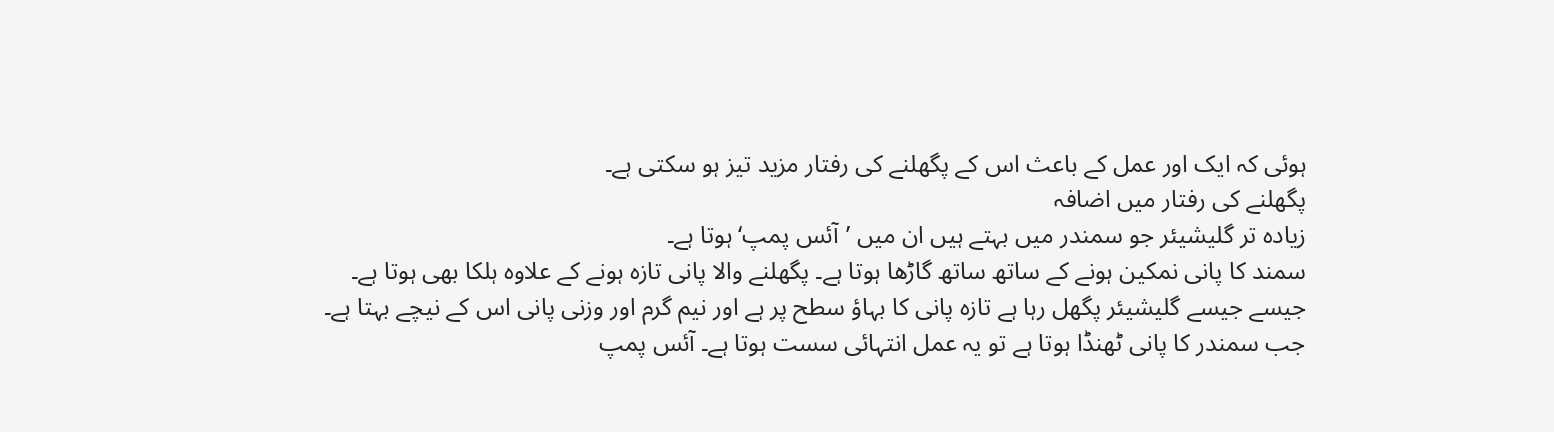ہوئی کہ ایک اور عمل کے باعث اس کے پگھلنے کی رفتار مزید تیز ہو سکتی ہے۔
پگھلنے کی رفتار میں اضافہ
زیادہ تر گلیشیئر جو سمندر میں بہتے ہیں ان میں ’آئس پمپ‘ ہوتا ہے۔
سمند کا پانی نمکین ہونے کے ساتھ ساتھ گاڑھا ہوتا ہے۔ پگھلنے والا پانی تازہ ہونے کے علاوہ ہلکا بھی ہوتا ہے۔
جیسے جیسے گلیشیئر پگھل رہا ہے تازہ پانی کا بہاؤ سطح پر ہے اور نیم گرم اور وزنی پانی اس کے نیچے بہتا ہے۔
جب سمندر کا پانی ٹھنڈا ہوتا ہے تو یہ عمل انتہائی سست ہوتا ہے۔ آئس پمپ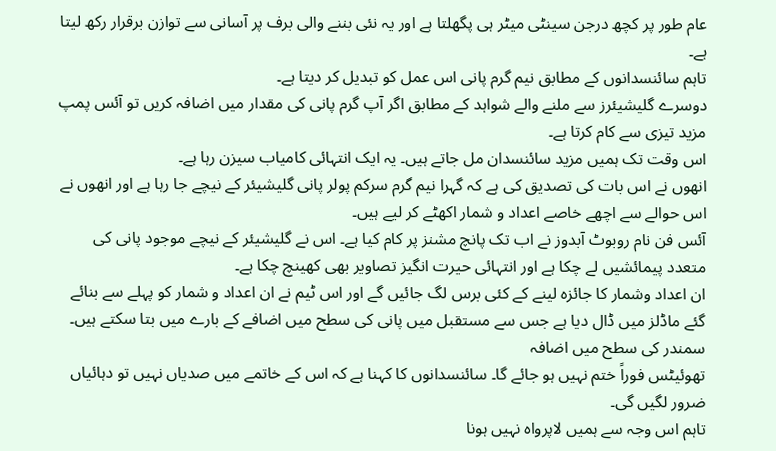عام طور پر کچھ درجن سینٹی میٹر ہی پگھلتا ہے اور یہ نئی بننے والی برف پر آسانی سے توازن برقرار رکھ لیتا ہے۔
تاہم سائنسدانوں کے مطابق نیم گرم پانی اس عمل کو تبدیل کر دیتا ہے۔
دوسرے گلیشیئرز سے ملنے والے شواہد کے مطابق اگر آپ گرم پانی کی مقدار میں اضافہ کریں تو آئس پمپ مزید تیزی سے کام کرتا ہے۔
اس وقت تک ہمیں مزید سائنسدان مل جاتے ہیں۔ یہ ایک انتہائی کامیاب سیزن رہا ہے۔
انھوں نے اس بات کی تصدیق کی ہے کہ گہرا نیم گرم سرکم پولر پانی گلیشیئر کے نیچے جا رہا ہے اور انھوں نے اس حوالے سے اچھے خاصے اعداد و شمار اکھٹے کر لیے ہیں۔
آئس فن نام روبوٹ آبدوز نے اب تک پانچ مشنز پر کام کیا ہے۔ اس نے گلیشیئر کے نیچے موجود پانی کی متعدد پیمائشیں لے چکا ہے اور انتہائی حیرت انگیز تصاویر بھی کھینچ چکا ہے۔
ان اعداد وشمار کا جائزہ لینے کے کئی برس لگ جائیں گے اور اس ٹیم نے ان اعداد و شمار کو پہلے سے بنائے گئے ماڈلز میں ڈال دیا ہے جس سے مستقبل میں پانی کی سطح میں اضافے کے بارے میں بتا سکتے ہیں۔
سمندر کی سطح میں اضافہ
تھوئیٹس فوراً ختم نہیں ہو جائے گا۔ سائنسدانوں کا کہنا ہے کہ اس کے خاتمے میں صدیاں نہیں تو دہائیاں ضرور لگیں گی۔
تاہم اس وجہ سے ہمیں لاپرواہ نہیں ہونا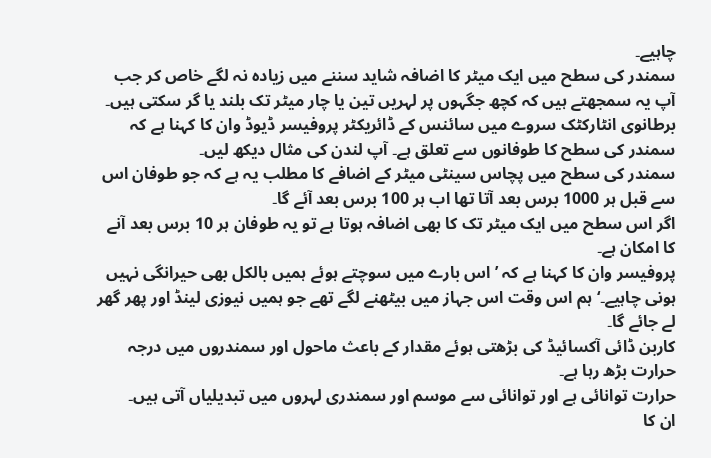چاہیے۔
سمندر کی سطح میں ایک میٹر کا اضافہ شاید سننے میں زیادہ نہ لگے خاص کر جب آپ یہ سمجھتے ہیں کہ کچھ جگہوں پر لہریں تین یا چار میٹر تک بلند یا گر سکتی ہیں۔
برطانوی انٹارکٹک سروے میں سائنس کے ڈائریکٹر پروفیسر ڈیوڈ وان کا کہنا ہے کہ سمندر کی سطح کا طوفانوں سے تعلق ہے۔ آپ لندن کی مثال دیکھ لیں۔
سمندر کی سطح میں پچاس سینٹی میٹر کے اضافے کا مطلب یہ ہے کہ جو طوفان اس سے قبل ہر 1000 برس بعد آتا تھا اب ہر 100 برس بعد آئے گا۔
اگر اس سطح میں ایک میٹر تک کا بھی اضافہ ہوتا ہے تو یہ طوفان ہر 10 برس بعد آنے کا امکان ہے۔
پروفیسر وان کا کہنا ہے کہ ’اس بارے میں سوچتے ہوئے ہمیں بالکل بھی حیرانگی نہیں ہونی چاہیے۔‘ ہم اس وقت اس جہاز میں بیٹھنے لگے تھے جو ہمیں نیوزی لینڈ اور پھر گھر لے جائے گا۔
کاربن ڈائی آکسائیڈ کی بڑھتی ہوئے مقدار کے باعث ماحول اور سمندروں میں درجہ حرارت بڑھ رہا ہے۔
حرارت توانائی ہے اور توانائی سے موسم اور سمندری لہروں میں تبدیلیاں آتی ہیں۔
ان کا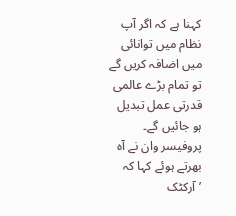کہنا ہے کہ اگر آپ نظام میں توانائی میں اضافہ کریں گے تو تمام بڑے عالمی قدرتی عمل تبدیل ہو جائیں گے۔
پروفیسر وان نے آہ بھرتے ہوئے کہا کہ ’آرکٹک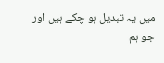میں یہ تبدیل ہو چکے ہیں اور جو ہم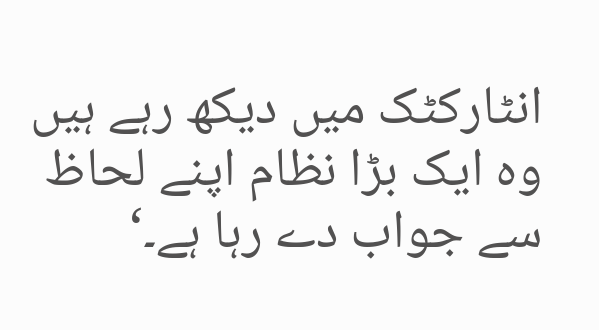انٹارکٹک میں دیکھ رہے ہیں وہ ایک بڑا نظام اپنے لحاظ سے جواب دے رہا ہے۔‘